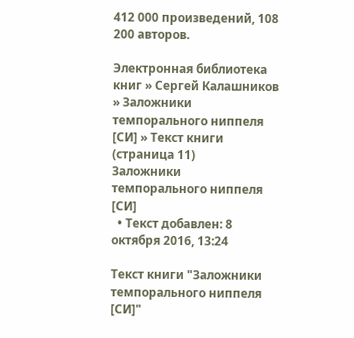412 000 произведений, 108 200 авторов.

Электронная библиотека книг » Сергей Калашников » Заложники темпорального ниппеля [СИ] » Текст книги (страница 11)
Заложники темпорального ниппеля [СИ]
  • Текст добавлен: 8 октября 2016, 13:24

Текст книги "Заложники темпорального ниппеля [СИ]"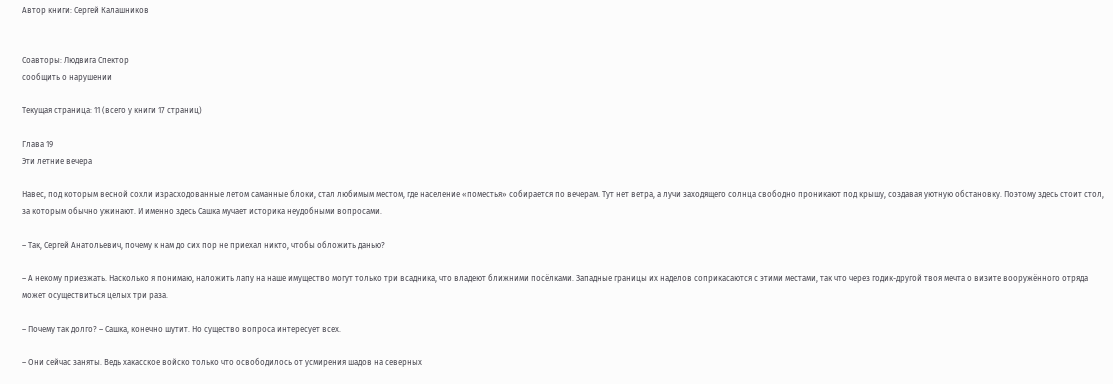Автор книги: Сергей Калашников


Соавторы: Людвига Спектор
сообщить о нарушении

Текущая страница: 11 (всего у книги 17 страниц)

Глава 19
Эти летние вечера

Навес, под которым весной сохли израсходованные летом саманные блоки, стал любимым местом, где население «поместья» собирается по вечерам. Тут нет ветра, а лучи заходящего солнца свободно проникают под крышу, создавая уютную обстановку. Поэтому здесь стоит стол, за которым обычно ужинают. И именно здесь Сашка мучает историка неудобными вопросами.

– Так, Сергей Анатольевич, почему к нам до сих пор не приехал никто, чтобы обложить данью?

– А некому приезжать. Насколько я понимаю, наложить лапу на наше имущество могут только три всадника, что владеют ближними посёлками. Западные границы их наделов соприкасаются с этими местами, так что через годик-другой твоя мечта о визите вооружённого отряда может осуществиться целых три раза.

– Почему так долго? – Сашка, конечно шутит. Но существо вопроса интересует всех.

– Они сейчас заняты. Ведь хакасское войско только что освободилось от усмирения шадов на северных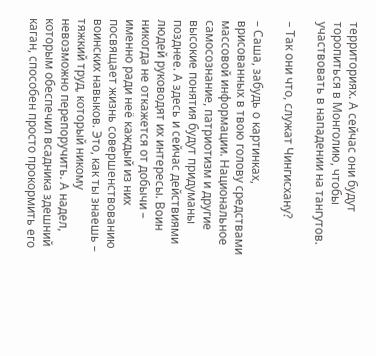территориях. А сейчас они будут торопиться в Монголию, чтобы участвовать в нападении на тангутов.

– Так они что, служат Чингисхану?

– Саша, забудь о картинках, врисованных в твою голову средствами массовой информации. Национальное самосознание, патриотизм и другие высокие понятия будут придуманы позднее. А здесь и сейчас действиями людей руководят их интересы. Воин никогда не откажется от добычи – именно ради неё каждый из них посвящает жизнь совершенствованию воинских навыков. Это, как ты знаешь – тяжкий труд, который никому невозможно перепоручить. А надел, которым обеспечил всадника здешний каган, способен просто прокормить его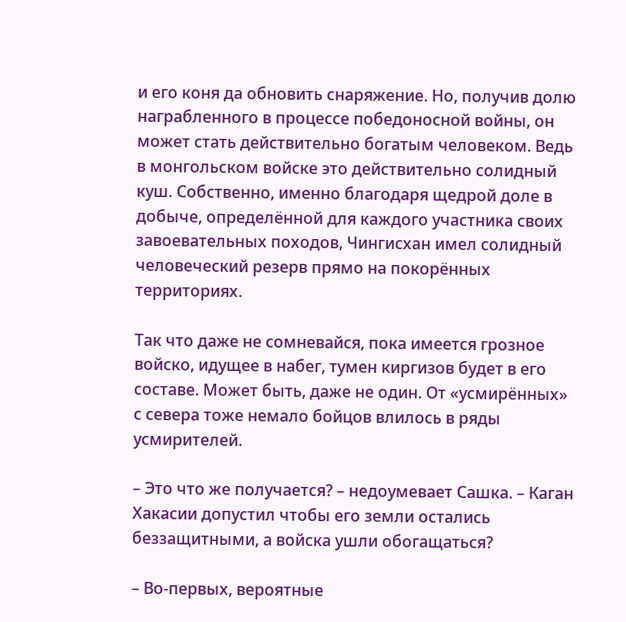и его коня да обновить снаряжение. Но, получив долю награбленного в процессе победоносной войны, он может стать действительно богатым человеком. Ведь в монгольском войске это действительно солидный куш. Собственно, именно благодаря щедрой доле в добыче, определённой для каждого участника своих завоевательных походов, Чингисхан имел солидный человеческий резерв прямо на покорённых территориях.

Так что даже не сомневайся, пока имеется грозное войско, идущее в набег, тумен киргизов будет в его составе. Может быть, даже не один. От «усмирённых» с севера тоже немало бойцов влилось в ряды усмирителей.

– Это что же получается? – недоумевает Сашка. – Каган Хакасии допустил чтобы его земли остались беззащитными, а войска ушли обогащаться?

– Во-первых, вероятные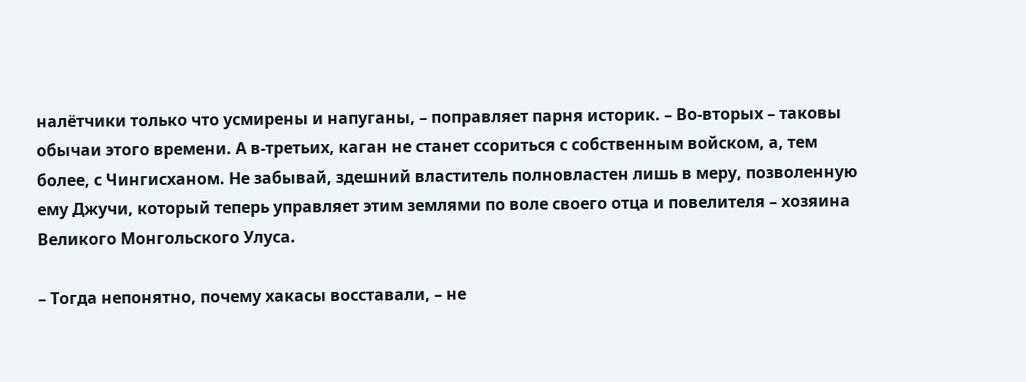налётчики только что усмирены и напуганы, – поправляет парня историк. – Во-вторых – таковы обычаи этого времени. А в-третьих, каган не станет ссориться с собственным войском, а, тем более, с Чингисханом. Не забывай, здешний властитель полновластен лишь в меру, позволенную ему Джучи, который теперь управляет этим землями по воле своего отца и повелителя – хозяина Великого Монгольского Улуса.

– Тогда непонятно, почему хакасы восставали, – не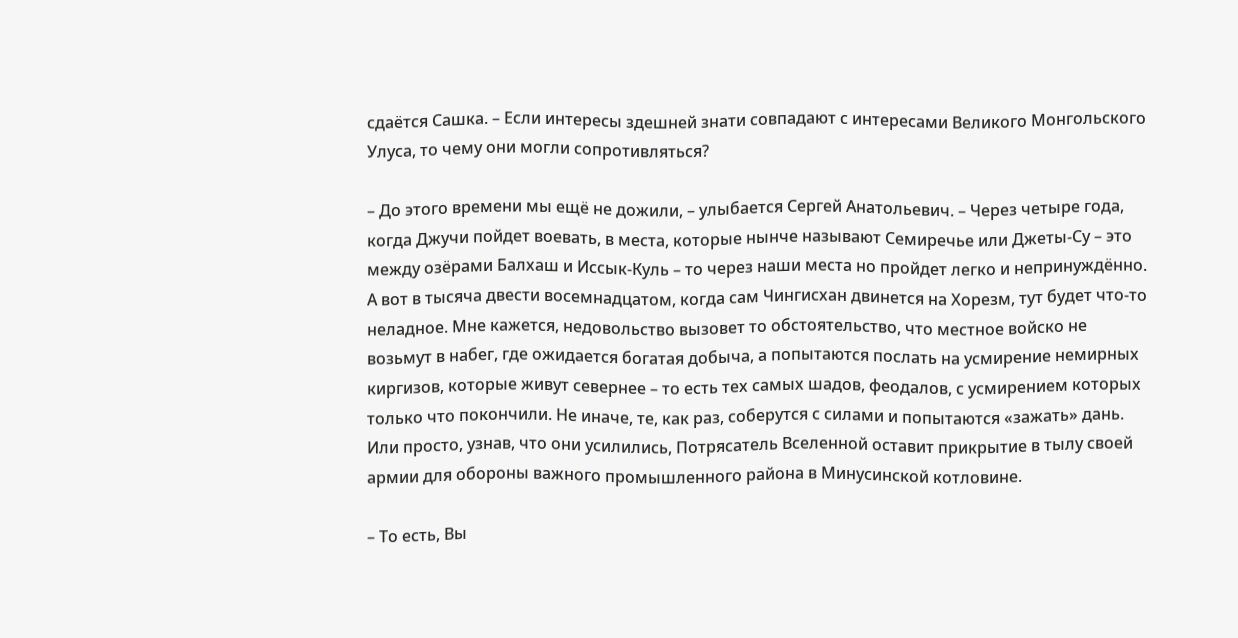сдаётся Сашка. – Если интересы здешней знати совпадают с интересами Великого Монгольского Улуса, то чему они могли сопротивляться?

– До этого времени мы ещё не дожили, – улыбается Сергей Анатольевич. – Через четыре года, когда Джучи пойдет воевать, в места, которые нынче называют Семиречье или Джеты-Су – это между озёрами Балхаш и Иссык-Куль – то через наши места но пройдет легко и непринуждённо. А вот в тысяча двести восемнадцатом, когда сам Чингисхан двинется на Хорезм, тут будет что-то неладное. Мне кажется, недовольство вызовет то обстоятельство, что местное войско не возьмут в набег, где ожидается богатая добыча, а попытаются послать на усмирение немирных киргизов, которые живут севернее – то есть тех самых шадов, феодалов, с усмирением которых только что покончили. Не иначе, те, как раз, соберутся с силами и попытаются «зажать» дань. Или просто, узнав, что они усилились, Потрясатель Вселенной оставит прикрытие в тылу своей армии для обороны важного промышленного района в Минусинской котловине.

– То есть, Вы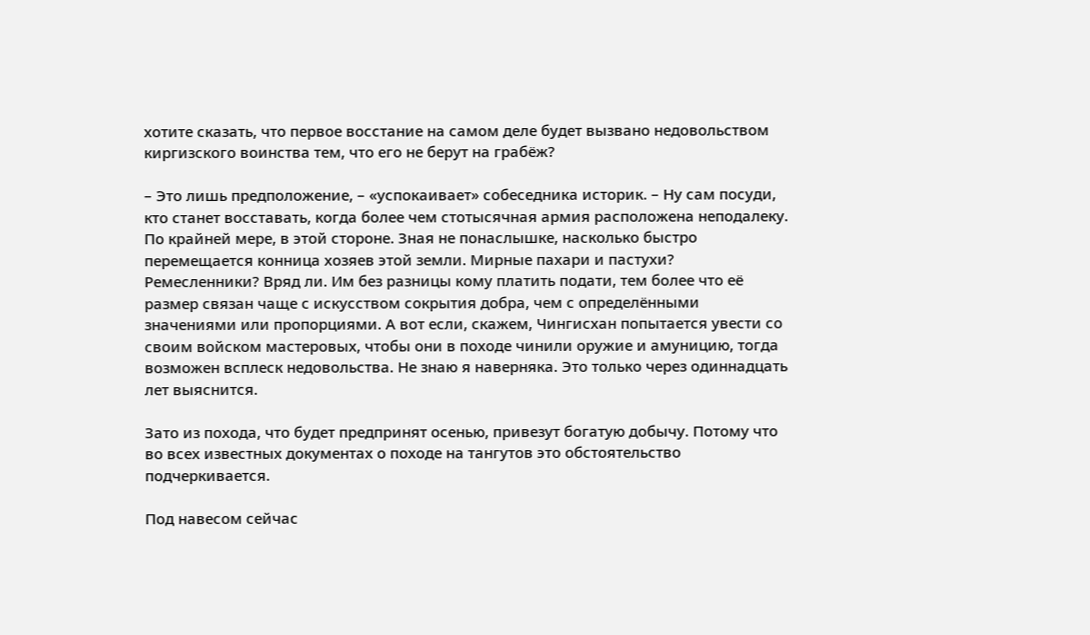хотите сказать, что первое восстание на самом деле будет вызвано недовольством киргизского воинства тем, что его не берут на грабёж?

– Это лишь предположение, – «успокаивает» собеседника историк. – Ну сам посуди, кто станет восставать, когда более чем стотысячная армия расположена неподалеку. По крайней мере, в этой стороне. Зная не понаслышке, насколько быстро перемещается конница хозяев этой земли. Мирные пахари и пастухи? Ремесленники? Вряд ли. Им без разницы кому платить подати, тем более что её размер связан чаще с искусством сокрытия добра, чем с определёнными значениями или пропорциями. А вот если, скажем, Чингисхан попытается увести со своим войском мастеровых, чтобы они в походе чинили оружие и амуницию, тогда возможен всплеск недовольства. Не знаю я наверняка. Это только через одиннадцать лет выяснится.

Зато из похода, что будет предпринят осенью, привезут богатую добычу. Потому что во всех известных документах о походе на тангутов это обстоятельство подчеркивается.

Под навесом сейчас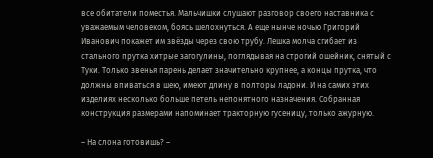все обитатели поместья. Мальчишки слушают разговор своего наставника с уважаемым человеком, боясь шелохнуться. А еще нынче ночью Григорий Иванович покажет им звёзды через свою трубу. Лешка молча сгибает из стального прутка хитрые загогулины, поглядывая на строгий ошейник, снятый с Туки. Только звенья парень делает значительно крупнее, а концы прутка, что должны впиваться в шею, имеют длину в полторы ладони. И на самих этих изделиях несколько больше петель непонятного назначения. Собранная конструкция размерами напоминает тракторную гусеницу, только ажурную.

– На слона готовишь? –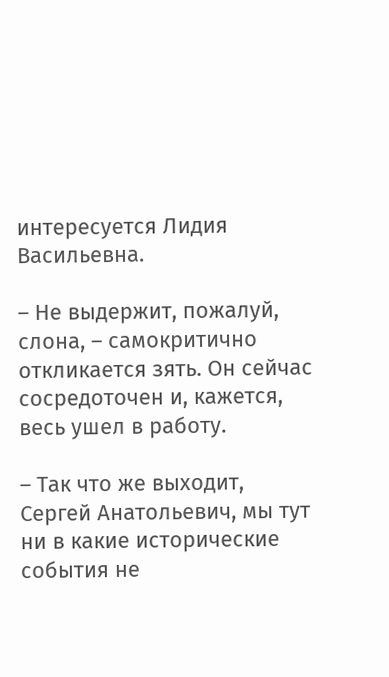интересуется Лидия Васильевна.

– Не выдержит, пожалуй, слона, – самокритично откликается зять. Он сейчас сосредоточен и, кажется, весь ушел в работу.

– Так что же выходит, Сергей Анатольевич, мы тут ни в какие исторические события не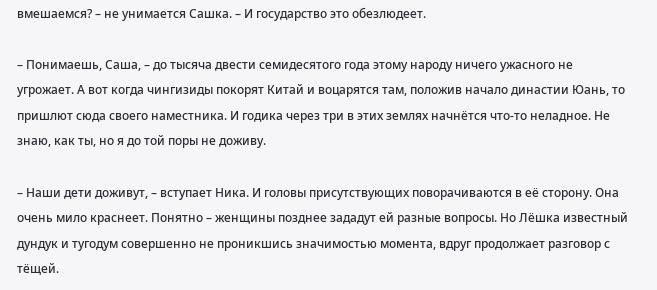вмешаемся? – не унимается Сашка. – И государство это обезлюдеет.

– Понимаешь, Саша, – до тысяча двести семидесятого года этому народу ничего ужасного не угрожает. А вот когда чингизиды покорят Китай и воцарятся там, положив начало династии Юань, то пришлют сюда своего наместника. И годика через три в этих землях начнётся что-то неладное. Не знаю, как ты, но я до той поры не доживу.

– Наши дети доживут, – вступает Ника. И головы присутствующих поворачиваются в её сторону. Она очень мило краснеет. Понятно – женщины позднее зададут ей разные вопросы. Но Лёшка известный дундук и тугодум совершенно не проникшись значимостью момента, вдруг продолжает разговор с тёщей.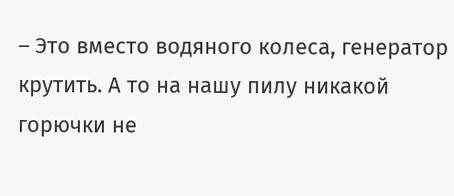– Это вместо водяного колеса, генератор крутить. А то на нашу пилу никакой горючки не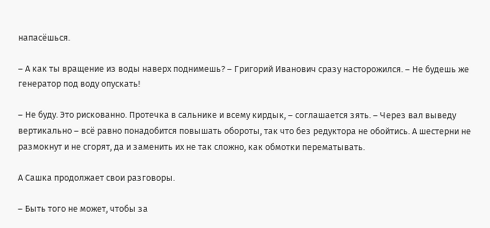напасёшься.

– А как ты вращение из воды наверх поднимешь? – Григорий Иванович сразу насторожился. – Не будешь же генератор под воду опускать!

– Не буду. Это рискованно. Протечка в сальнике и всему кирдык, – соглашается зять. – Через вал выведу вертикально – всё равно понадобится повышать обороты, так что без редуктора не обойтись. А шестерни не размокнут и не сгорят, да и заменить их не так сложно, как обмотки перематывать.

А Сашка продолжает свои разговоры.

– Быть того не может, чтобы за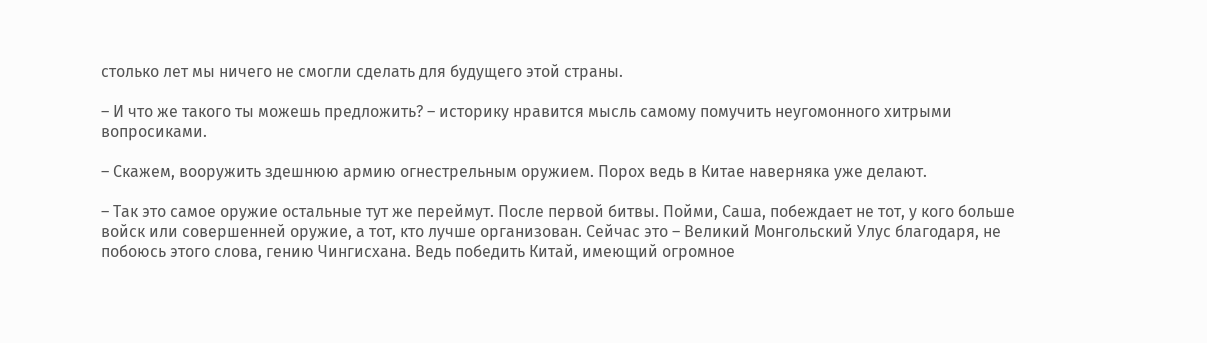столько лет мы ничего не смогли сделать для будущего этой страны.

– И что же такого ты можешь предложить? – историку нравится мысль самому помучить неугомонного хитрыми вопросиками.

– Скажем, вооружить здешнюю армию огнестрельным оружием. Порох ведь в Китае наверняка уже делают.

– Так это самое оружие остальные тут же переймут. После первой битвы. Пойми, Саша, побеждает не тот, у кого больше войск или совершенней оружие, а тот, кто лучше организован. Сейчас это – Великий Монгольский Улус благодаря, не побоюсь этого слова, гению Чингисхана. Ведь победить Китай, имеющий огромное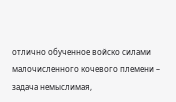отлично обученное войско силами малочисленного кочевого племени – задача немыслимая,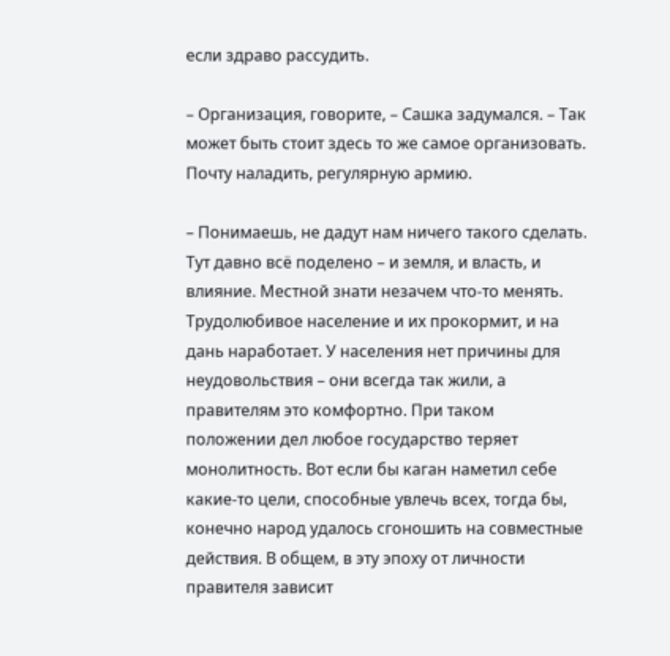если здраво рассудить.

– Организация, говорите, – Сашка задумался. – Так может быть стоит здесь то же самое организовать. Почту наладить, регулярную армию.

– Понимаешь, не дадут нам ничего такого сделать. Тут давно всё поделено – и земля, и власть, и влияние. Местной знати незачем что-то менять. Трудолюбивое население и их прокормит, и на дань наработает. У населения нет причины для неудовольствия – они всегда так жили, а правителям это комфортно. При таком положении дел любое государство теряет монолитность. Вот если бы каган наметил себе какие-то цели, способные увлечь всех, тогда бы, конечно народ удалось сгоношить на совместные действия. В общем, в эту эпоху от личности правителя зависит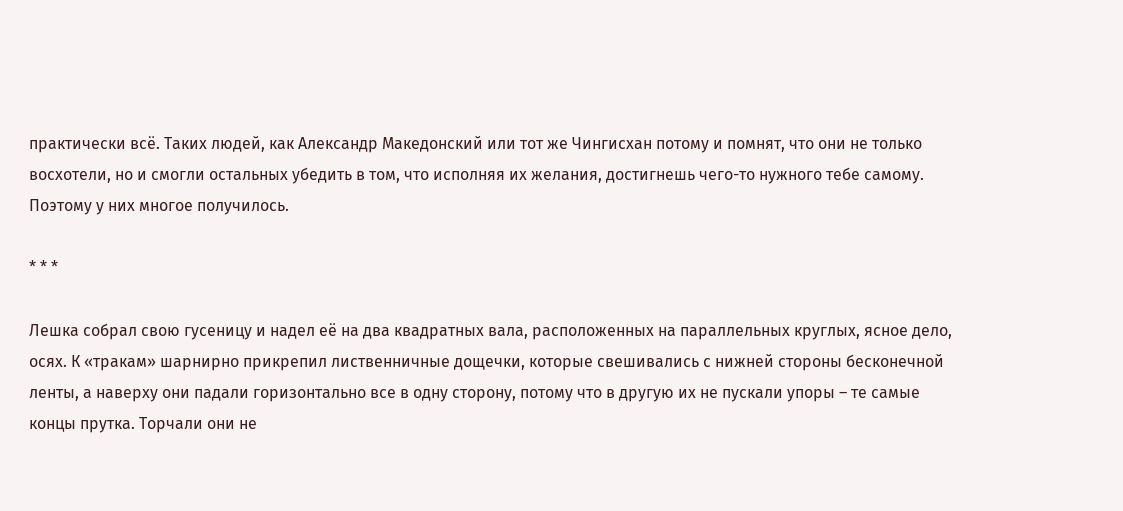практически всё. Таких людей, как Александр Македонский или тот же Чингисхан потому и помнят, что они не только восхотели, но и смогли остальных убедить в том, что исполняя их желания, достигнешь чего-то нужного тебе самому. Поэтому у них многое получилось.

* * *

Лешка собрал свою гусеницу и надел её на два квадратных вала, расположенных на параллельных круглых, ясное дело, осях. К «тракам» шарнирно прикрепил лиственничные дощечки, которые свешивались с нижней стороны бесконечной ленты, а наверху они падали горизонтально все в одну сторону, потому что в другую их не пускали упоры – те самые концы прутка. Торчали они не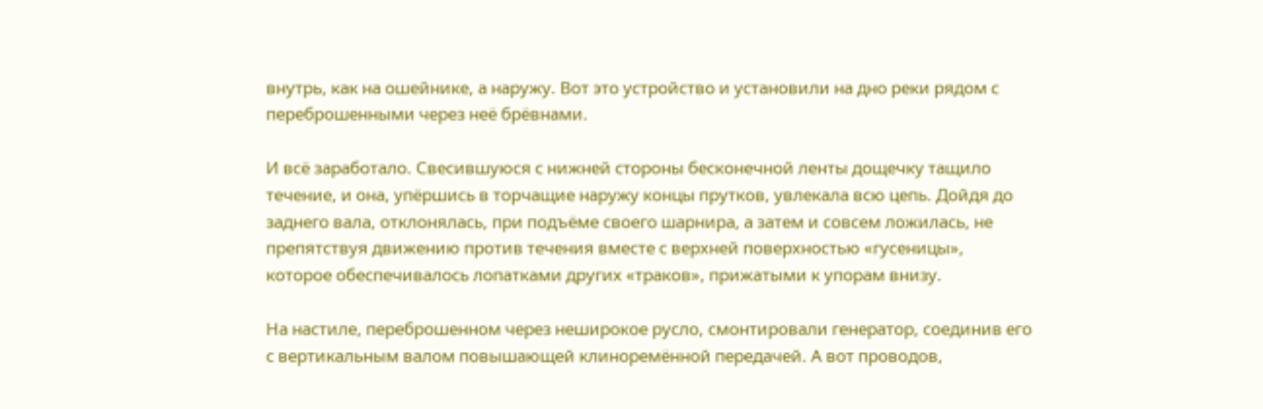внутрь, как на ошейнике, а наружу. Вот это устройство и установили на дно реки рядом с переброшенными через неё брёвнами.

И всё заработало. Свесившуюся с нижней стороны бесконечной ленты дощечку тащило течение, и она, упёршись в торчащие наружу концы прутков, увлекала всю цепь. Дойдя до заднего вала, отклонялась, при подъёме своего шарнира, а затем и совсем ложилась, не препятствуя движению против течения вместе с верхней поверхностью «гусеницы», которое обеспечивалось лопатками других «траков», прижатыми к упорам внизу.

На настиле, переброшенном через неширокое русло, смонтировали генератор, соединив его с вертикальным валом повышающей клиноремённой передачей. А вот проводов,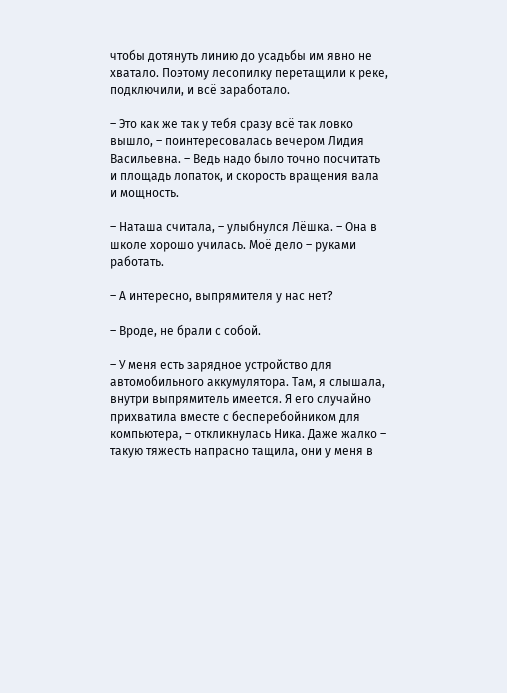чтобы дотянуть линию до усадьбы им явно не хватало. Поэтому лесопилку перетащили к реке, подключили, и всё заработало.

– Это как же так у тебя сразу всё так ловко вышло, – поинтересовалась вечером Лидия Васильевна. – Ведь надо было точно посчитать и площадь лопаток, и скорость вращения вала и мощность.

– Наташа считала, – улыбнулся Лёшка. – Она в школе хорошо училась. Моё дело – руками работать.

– А интересно, выпрямителя у нас нет?

– Вроде, не брали с собой.

– У меня есть зарядное устройство для автомобильного аккумулятора. Там, я слышала, внутри выпрямитель имеется. Я его случайно прихватила вместе с бесперебойником для компьютера, – откликнулась Ника. Даже жалко – такую тяжесть напрасно тащила, они у меня в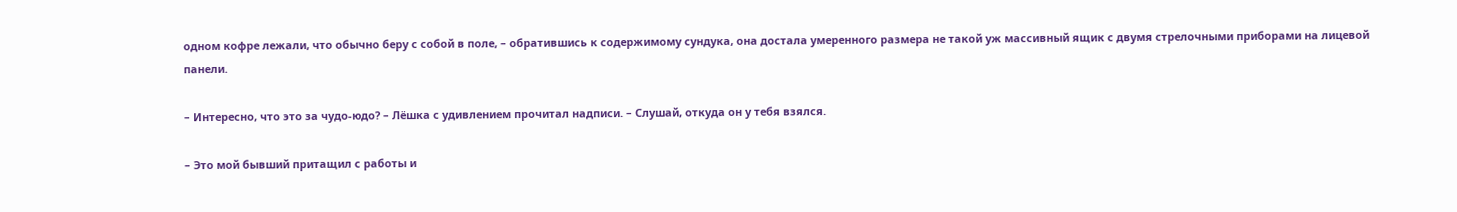одном кофре лежали, что обычно беру с собой в поле, – обратившись к содержимому сундука, она достала умеренного размера не такой уж массивный ящик с двумя стрелочными приборами на лицевой панели.

– Интересно, что это за чудо-юдо? – Лёшка с удивлением прочитал надписи. – Слушай, откуда он у тебя взялся.

– Это мой бывший притащил с работы и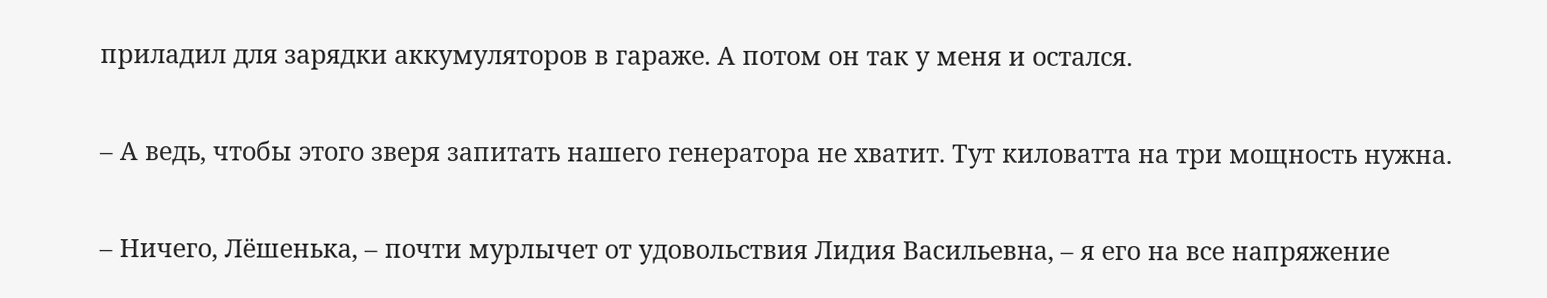приладил для зарядки аккумуляторов в гараже. А потом он так у меня и остался.

– А ведь, чтобы этого зверя запитать нашего генератора не хватит. Тут киловатта на три мощность нужна.

– Ничего, Лёшенька, – почти мурлычет от удовольствия Лидия Васильевна, – я его на все напряжение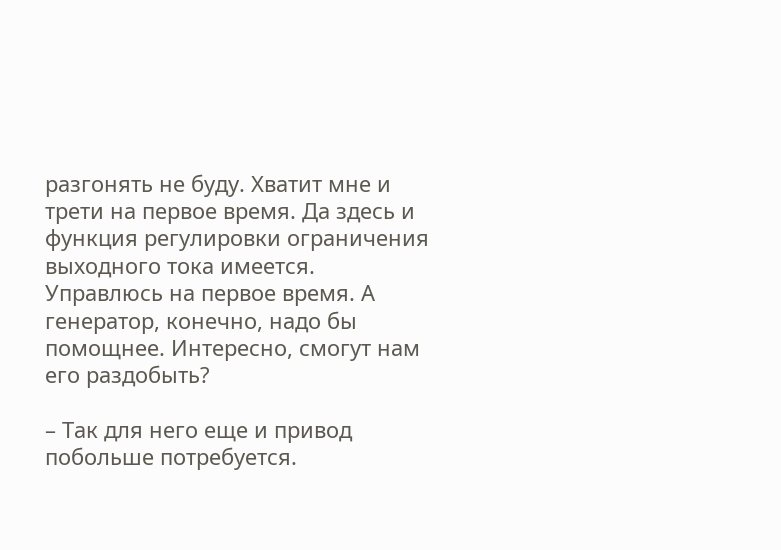разгонять не буду. Хватит мне и трети на первое время. Да здесь и функция регулировки ограничения выходного тока имеется. Управлюсь на первое время. А генератор, конечно, надо бы помощнее. Интересно, смогут нам его раздобыть?

– Так для него еще и привод побольше потребуется.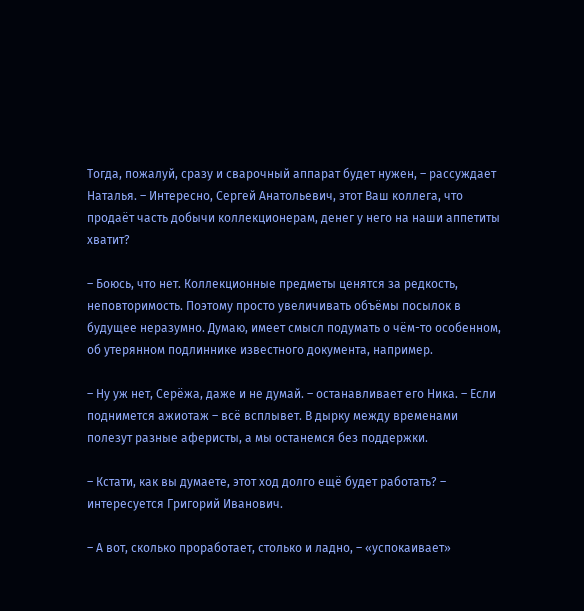Тогда, пожалуй, сразу и сварочный аппарат будет нужен, – рассуждает Наталья. – Интересно, Сергей Анатольевич, этот Ваш коллега, что продаёт часть добычи коллекционерам, денег у него на наши аппетиты хватит?

– Боюсь, что нет. Коллекционные предметы ценятся за редкость, неповторимость. Поэтому просто увеличивать объёмы посылок в будущее неразумно. Думаю, имеет смысл подумать о чём-то особенном, об утерянном подлиннике известного документа, например.

– Ну уж нет, Серёжа, даже и не думай. – останавливает его Ника. – Если поднимется ажиотаж – всё всплывет. В дырку между временами полезут разные аферисты, а мы останемся без поддержки.

– Кстати, как вы думаете, этот ход долго ещё будет работать? – интересуется Григорий Иванович.

– А вот, сколько проработает, столько и ладно, – «успокаивает»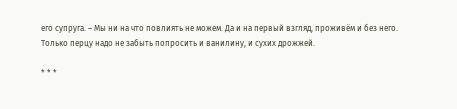его супруга. – Мы ни на что повлиять не можем. Да и на первый взгляд, проживём и без него. Только перцу надо не забыть попросить и ванилину, и сухих дрожжей.

* * *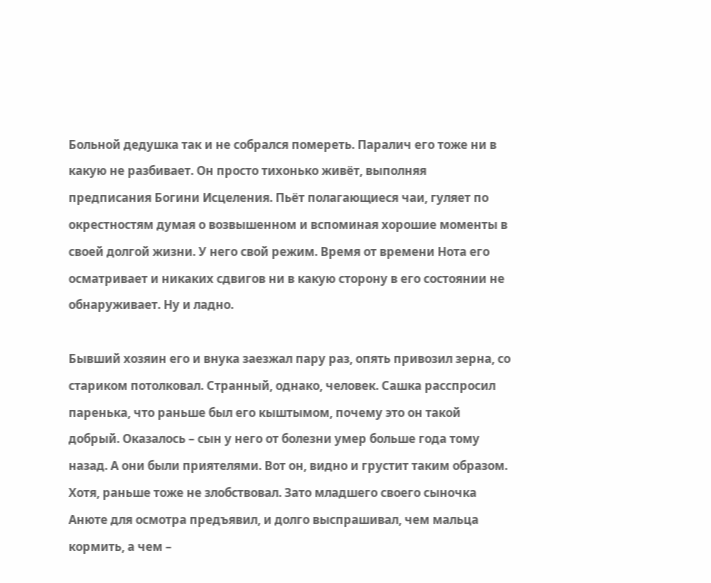Больной дедушка так и не собрался помереть. Паралич его тоже ни в какую не разбивает. Он просто тихонько живёт, выполняя предписания Богини Исцеления. Пьёт полагающиеся чаи, гуляет по окрестностям думая о возвышенном и вспоминая хорошие моменты в своей долгой жизни. У него свой режим. Время от времени Нота его осматривает и никаких сдвигов ни в какую сторону в его состоянии не обнаруживает. Ну и ладно.

Бывший хозяин его и внука заезжал пару раз, опять привозил зерна, со стариком потолковал. Странный, однако, человек. Сашка расспросил паренька, что раньше был его кыштымом, почему это он такой добрый. Оказалось – сын у него от болезни умер больше года тому назад. А они были приятелями. Вот он, видно и грустит таким образом. Хотя, раньше тоже не злобствовал. Зато младшего своего сыночка Анюте для осмотра предъявил, и долго выспрашивал, чем мальца кормить, а чем –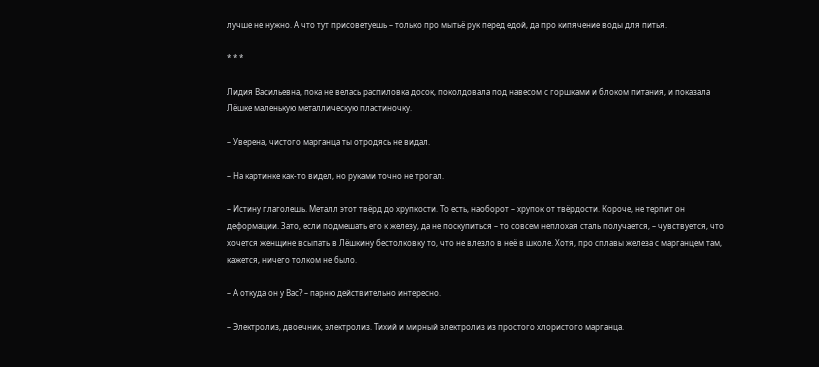лучше не нужно. А что тут присоветуешь – только про мытьё рук перед едой, да про кипячение воды для питья.

* * *

Лидия Васильевна, пока не велась распиловка досок, поколдовала под навесом с горшками и блоком питания, и показала Лёшке маленькую металлическую пластиночку.

– Уверена, чистого марганца ты отродясь не видал.

– На картинке как-то видел, но руками точно не трогал.

– Истину глаголешь. Металл этот твёрд до хрупкости. То есть, наоборот – хрупок от твёрдости. Короче, не терпит он деформации. Зато, если подмешать его к железу, да не поскупиться – то совсем неплохая сталь получается, – чувствуется, что хочется женщине всыпать в Лёшкину бестолковку то, что не влезло в неё в школе. Хотя, про сплавы железа с марганцем там, кажется, ничего толком не было.

– А откуда он у Вас? – парню действительно интересно.

– Электролиз, двоечник, электролиз. Тихий и мирный электролиз из простого хлористого марганца.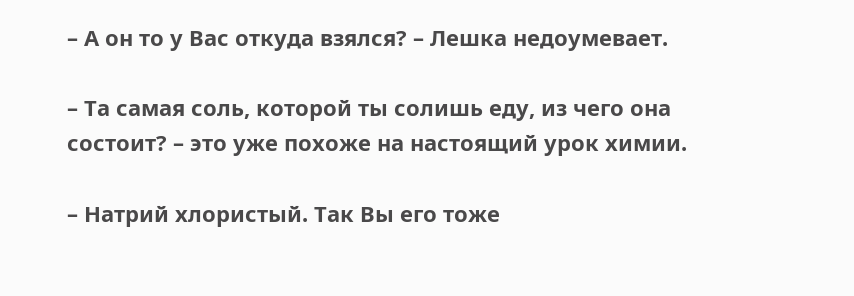– А он то у Вас откуда взялся? – Лешка недоумевает.

– Та самая соль, которой ты солишь еду, из чего она состоит? – это уже похоже на настоящий урок химии.

– Натрий хлористый. Так Вы его тоже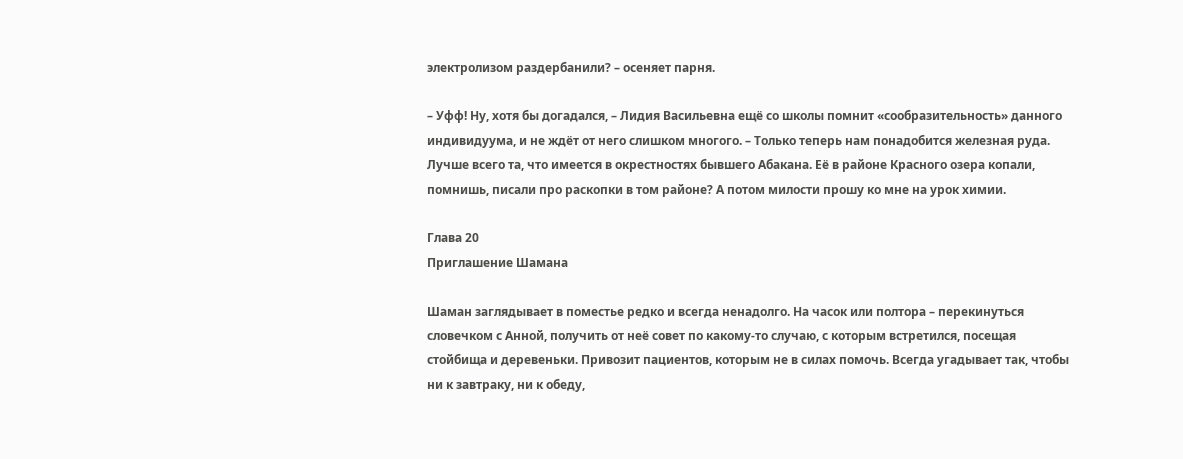электролизом раздербанили? – осеняет парня.

– Уфф! Ну, хотя бы догадался, – Лидия Васильевна ещё со школы помнит «сообразительность» данного индивидуума, и не ждёт от него слишком многого. – Только теперь нам понадобится железная руда. Лучше всего та, что имеется в окрестностях бывшего Абакана. Её в районе Красного озера копали, помнишь, писали про раскопки в том районе? А потом милости прошу ко мне на урок химии.

Глава 20
Приглашение Шамана

Шаман заглядывает в поместье редко и всегда ненадолго. На часок или полтора – перекинуться словечком с Анной, получить от неё совет по какому-то случаю, с которым встретился, посещая стойбища и деревеньки. Привозит пациентов, которым не в силах помочь. Всегда угадывает так, чтобы ни к завтраку, ни к обеду,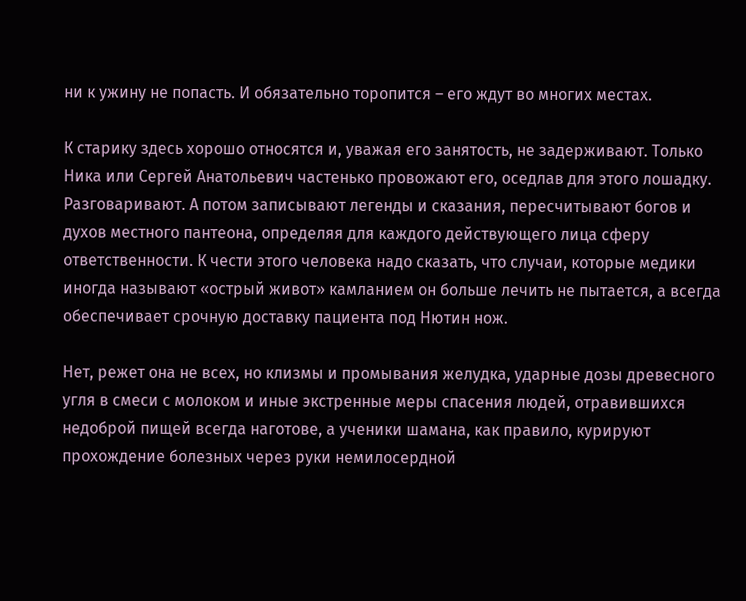ни к ужину не попасть. И обязательно торопится – его ждут во многих местах.

К старику здесь хорошо относятся и, уважая его занятость, не задерживают. Только Ника или Сергей Анатольевич частенько провожают его, оседлав для этого лошадку. Разговаривают. А потом записывают легенды и сказания, пересчитывают богов и духов местного пантеона, определяя для каждого действующего лица сферу ответственности. К чести этого человека надо сказать, что случаи, которые медики иногда называют «острый живот» камланием он больше лечить не пытается, а всегда обеспечивает срочную доставку пациента под Нютин нож.

Нет, режет она не всех, но клизмы и промывания желудка, ударные дозы древесного угля в смеси с молоком и иные экстренные меры спасения людей, отравившихся недоброй пищей всегда наготове, а ученики шамана, как правило, курируют прохождение болезных через руки немилосердной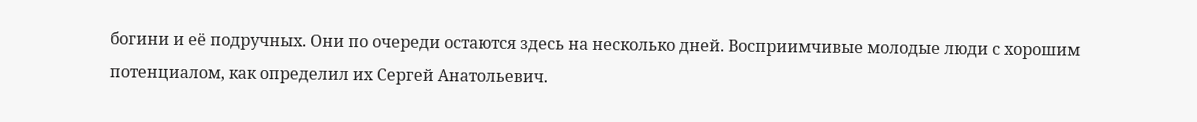богини и её подручных. Они по очереди остаются здесь на несколько дней. Восприимчивые молодые люди с хорошим потенциалом, как определил их Сергей Анатольевич.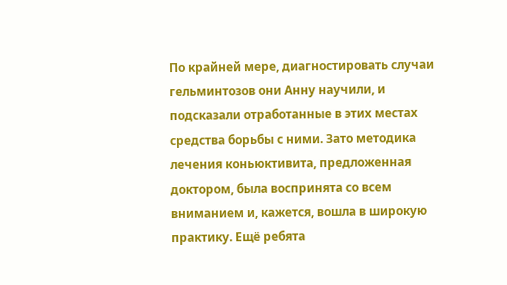По крайней мере, диагностировать случаи гельминтозов они Анну научили, и подсказали отработанные в этих местах средства борьбы с ними. Зато методика лечения коньюктивита, предложенная доктором, была воспринята со всем вниманием и, кажется, вошла в широкую практику. Ещё ребята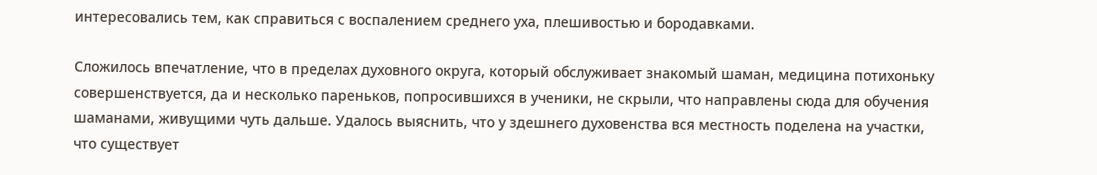интересовались тем, как справиться с воспалением среднего уха, плешивостью и бородавками.

Сложилось впечатление, что в пределах духовного округа, который обслуживает знакомый шаман, медицина потихоньку совершенствуется, да и несколько пареньков, попросившихся в ученики, не скрыли, что направлены сюда для обучения шаманами, живущими чуть дальше. Удалось выяснить, что у здешнего духовенства вся местность поделена на участки, что существует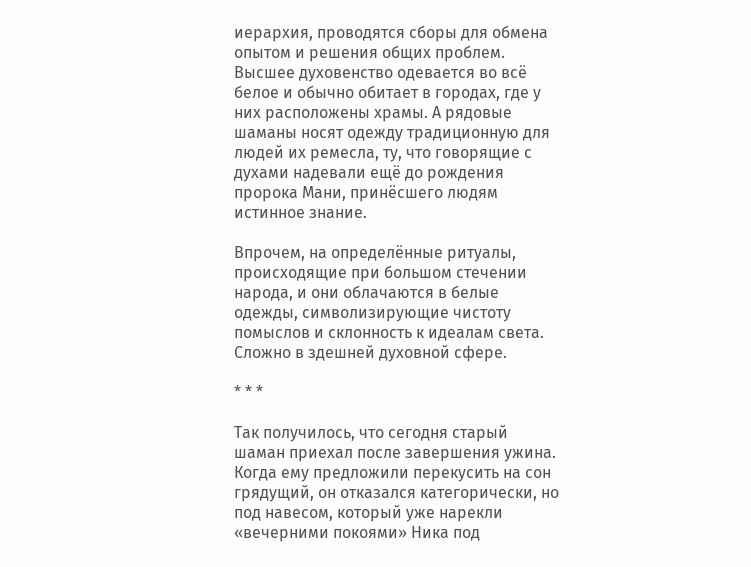иерархия, проводятся сборы для обмена опытом и решения общих проблем. Высшее духовенство одевается во всё белое и обычно обитает в городах, где у них расположены храмы. А рядовые шаманы носят одежду традиционную для людей их ремесла, ту, что говорящие с духами надевали ещё до рождения пророка Мани, принёсшего людям истинное знание.

Впрочем, на определённые ритуалы, происходящие при большом стечении народа, и они облачаются в белые одежды, символизирующие чистоту помыслов и склонность к идеалам света. Сложно в здешней духовной сфере.

* * *

Так получилось, что сегодня старый шаман приехал после завершения ужина. Когда ему предложили перекусить на сон грядущий, он отказался категорически, но под навесом, который уже нарекли «вечерними покоями» Ника под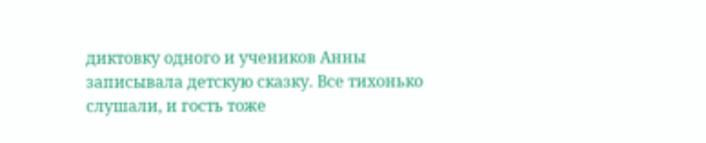диктовку одного и учеников Анны записывала детскую сказку. Все тихонько слушали, и гость тоже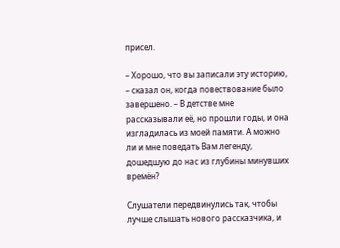присел.

– Хорошо, что вы записали эту историю, – сказал он, когда повествование было завершено. – В детстве мне рассказывали её, но прошли годы, и она изгладилась из моей памяти. А можно ли и мне поведать Вам легенду, дошедшую до нас из глубины минувших времён?

Слушатели передвинулись так, чтобы лучше слышать нового рассказчика, и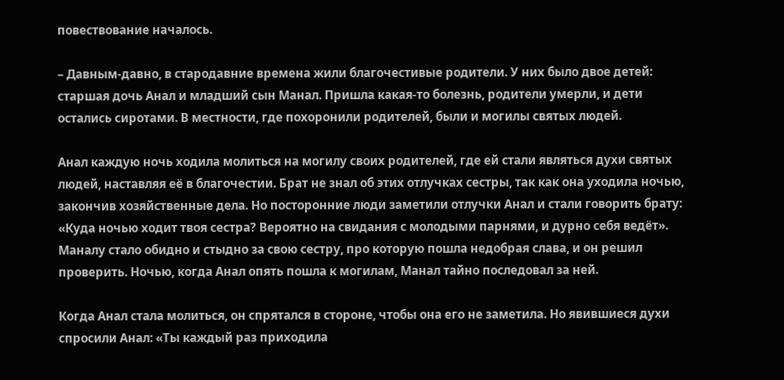повествование началось.

– Давным-давно, в стародавние времена жили благочестивые родители. У них было двое детей: старшая дочь Анал и младший сын Манал. Пришла какая-то болезнь, родители умерли, и дети остались сиротами. В местности, где похоронили родителей, были и могилы святых людей.

Анал каждую ночь ходила молиться на могилу своих родителей, где ей стали являться духи святых людей, наставляя её в благочестии. Брат не знал об этих отлучках сестры, так как она уходила ночью, закончив хозяйственные дела. Но посторонние люди заметили отлучки Анал и стали говорить брату: «Куда ночью ходит твоя сестра? Вероятно на свидания с молодыми парнями, и дурно себя ведёт». Маналу стало обидно и стыдно за свою сестру, про которую пошла недобрая слава, и он решил проверить. Ночью, когда Анал опять пошла к могилам, Манал тайно последовал за ней.

Когда Анал стала молиться, он спрятался в стороне, чтобы она его не заметила. Но явившиеся духи спросили Анал: «Ты каждый раз приходила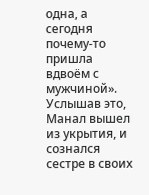одна, а сегодня почему-то пришла вдвоём с мужчиной». Услышав это, Манал вышел из укрытия, и сознался сестре в своих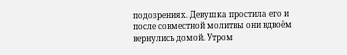подозрениях. Девушка простила его и после совместной молитвы они вдвоём вернулись домой. Утром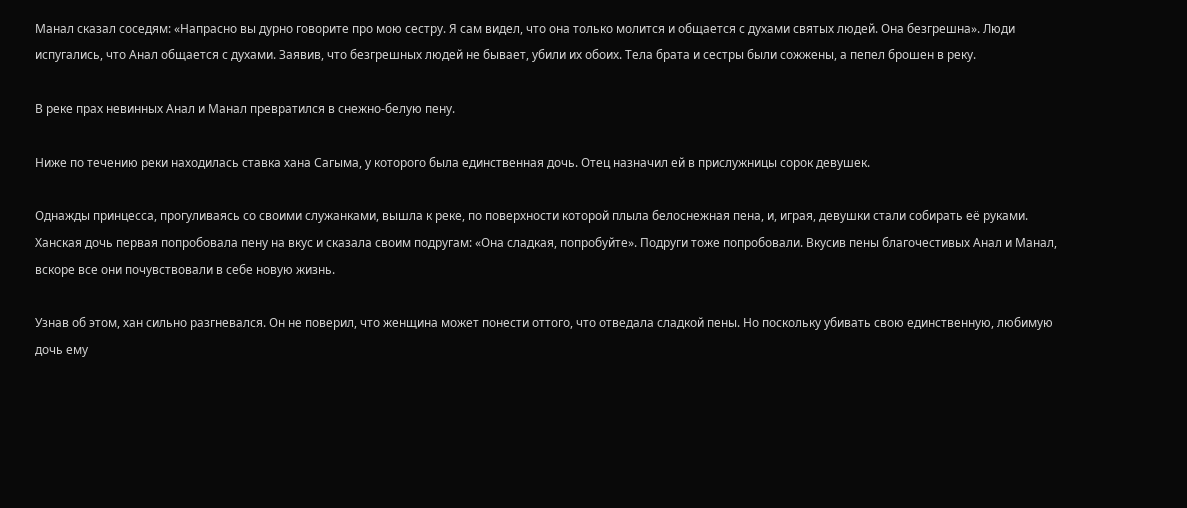Манал сказал соседям: «Напрасно вы дурно говорите про мою сестру. Я сам видел, что она только молится и общается с духами святых людей. Она безгрешна». Люди испугались, что Анал общается с духами. Заявив, что безгрешных людей не бывает, убили их обоих. Тела брата и сестры были сожжены, а пепел брошен в реку.

В реке прах невинных Анал и Манал превратился в снежно-белую пену.

Ниже по течению реки находилась ставка хана Сагыма, у которого была единственная дочь. Отец назначил ей в прислужницы сорок девушек.

Однажды принцесса, прогуливаясь со своими служанками, вышла к реке, по поверхности которой плыла белоснежная пена, и, играя, девушки стали собирать её руками. Ханская дочь первая попробовала пену на вкус и сказала своим подругам: «Она сладкая, попробуйте». Подруги тоже попробовали. Вкусив пены благочестивых Анал и Манал, вскоре все они почувствовали в себе новую жизнь.

Узнав об этом, хан сильно разгневался. Он не поверил, что женщина может понести оттого, что отведала сладкой пены. Но поскольку убивать свою единственную, любимую дочь ему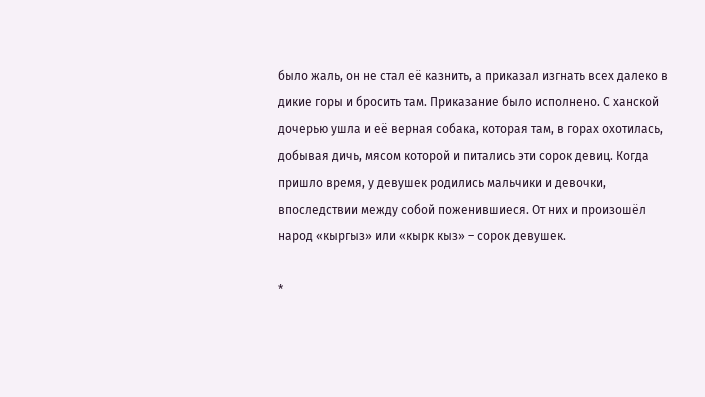было жаль, он не стал её казнить, а приказал изгнать всех далеко в дикие горы и бросить там. Приказание было исполнено. С ханской дочерью ушла и её верная собака, которая там, в горах охотилась, добывая дичь, мясом которой и питались эти сорок девиц. Когда пришло время, у девушек родились мальчики и девочки, впоследствии между собой поженившиеся. От них и произошёл народ «кыргыз» или «кырк кыз» – сорок девушек.

*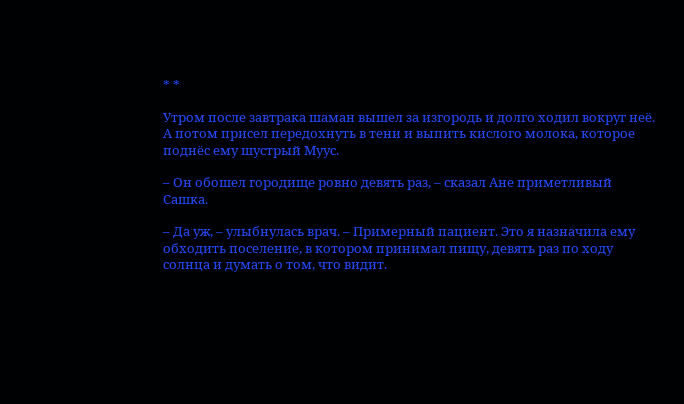* *

Утром после завтрака шаман вышел за изгородь и долго ходил вокруг неё. А потом присел передохнуть в тени и выпить кислого молока, которое поднёс ему шустрый Муус.

– Он обошел городище ровно девять раз, – сказал Ане приметливый Сашка.

– Да уж, – улыбнулась врач. – Примерный пациент. Это я назначила ему обходить поселение, в котором принимал пищу, девять раз по ходу солнца и думать о том, что видит.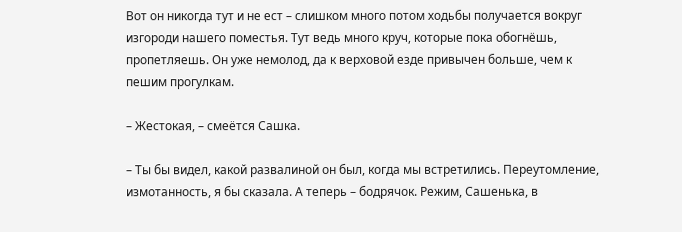Вот он никогда тут и не ест – слишком много потом ходьбы получается вокруг изгороди нашего поместья. Тут ведь много круч, которые пока обогнёшь, пропетляешь. Он уже немолод, да к верховой езде привычен больше, чем к пешим прогулкам.

– Жестокая, – смеётся Сашка.

– Ты бы видел, какой развалиной он был, когда мы встретились. Переутомление, измотанность, я бы сказала. А теперь – бодрячок. Режим, Сашенька, в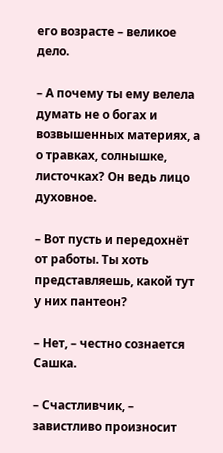его возрасте – великое дело.

– А почему ты ему велела думать не о богах и возвышенных материях, а о травках, солнышке, листочках? Он ведь лицо духовное.

– Вот пусть и передохнёт от работы. Ты хоть представляешь, какой тут у них пантеон?

– Нет, – честно сознается Сашка.

– Счастливчик, – завистливо произносит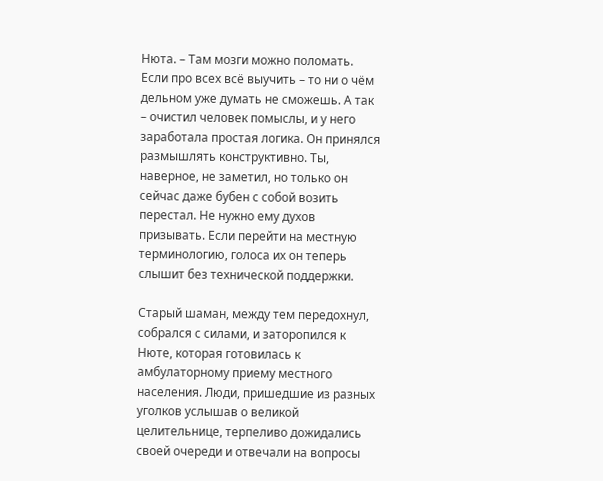Нюта. – Там мозги можно поломать. Если про всех всё выучить – то ни о чём дельном уже думать не сможешь. А так – очистил человек помыслы, и у него заработала простая логика. Он принялся размышлять конструктивно. Ты, наверное, не заметил, но только он сейчас даже бубен с собой возить перестал. Не нужно ему духов призывать. Если перейти на местную терминологию, голоса их он теперь слышит без технической поддержки.

Старый шаман, между тем передохнул, собрался с силами, и заторопился к Нюте, которая готовилась к амбулаторному приему местного населения. Люди, пришедшие из разных уголков услышав о великой целительнице, терпеливо дожидались своей очереди и отвечали на вопросы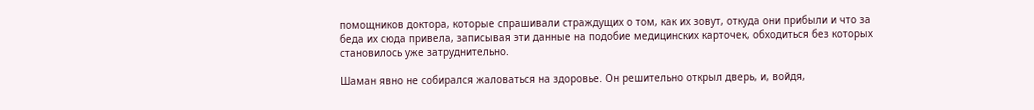помощников доктора, которые спрашивали страждущих о том, как их зовут, откуда они прибыли и что за беда их сюда привела, записывая эти данные на подобие медицинских карточек, обходиться без которых становилось уже затруднительно.

Шаман явно не собирался жаловаться на здоровье. Он решительно открыл дверь, и, войдя,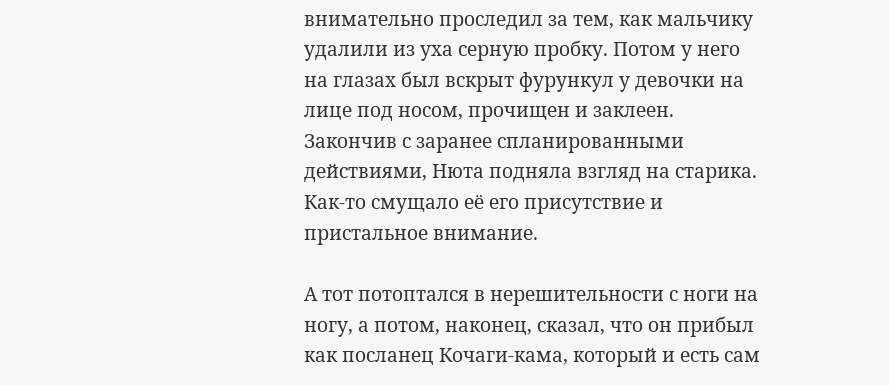внимательно проследил за тем, как мальчику удалили из уха серную пробку. Потом у него на глазах был вскрыт фурункул у девочки на лице под носом, прочищен и заклеен. Закончив с заранее спланированными действиями, Нюта подняла взгляд на старика. Как-то смущало её его присутствие и пристальное внимание.

А тот потоптался в нерешительности с ноги на ногу, а потом, наконец, сказал, что он прибыл как посланец Кочаги-кама, который и есть сам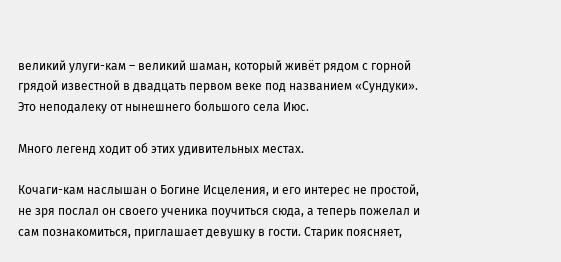великий улуги-кам – великий шаман, который живёт рядом с горной грядой известной в двадцать первом веке под названием «Сундуки». Это неподалеку от нынешнего большого села Июс.

Много легенд ходит об этих удивительных местах.

Кочаги-кам наслышан о Богине Исцеления, и его интерес не простой, не зря послал он своего ученика поучиться сюда, а теперь пожелал и сам познакомиться, приглашает девушку в гости. Старик поясняет,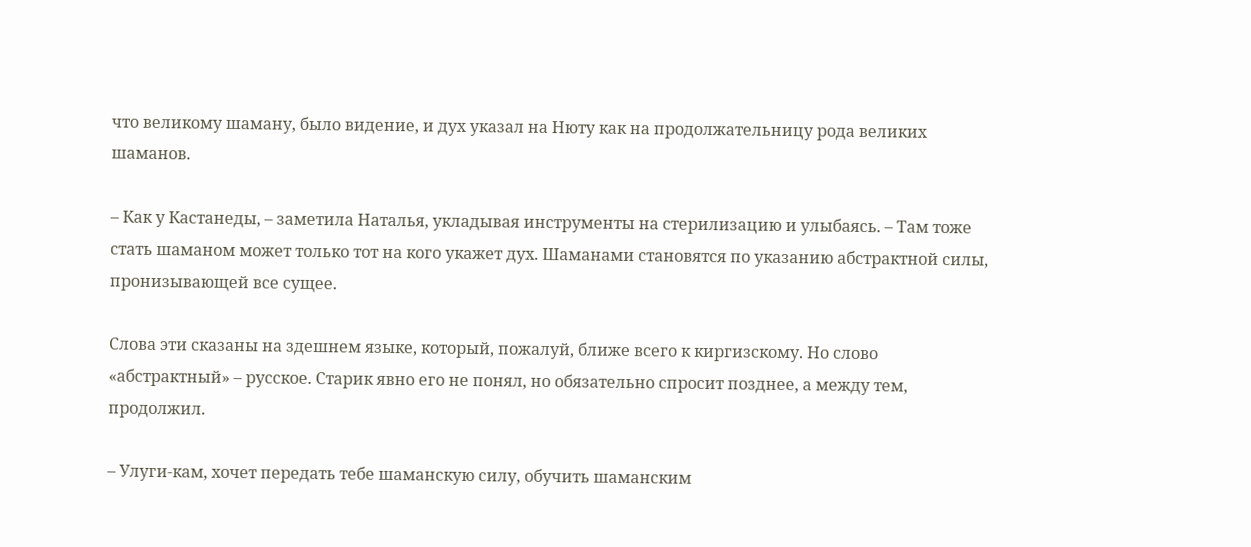что великому шаману, было видение, и дух указал на Нюту как на продолжательницу рода великих шаманов.

– Как у Кастанеды, – заметила Наталья, укладывая инструменты на стерилизацию и улыбаясь. – Там тоже стать шаманом может только тот на кого укажет дух. Шаманами становятся по указанию абстрактной силы, пронизывающей все сущее.

Слова эти сказаны на здешнем языке, который, пожалуй, ближе всего к киргизскому. Но слово «абстрактный» – русское. Старик явно его не понял, но обязательно спросит позднее, а между тем, продолжил.

– Улуги-кам, хочет передать тебе шаманскую силу, обучить шаманским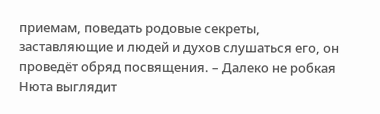приемам, поведать родовые секреты, заставляющие и людей и духов слушаться его, он проведёт обряд посвящения. – Далеко не робкая Нюта выглядит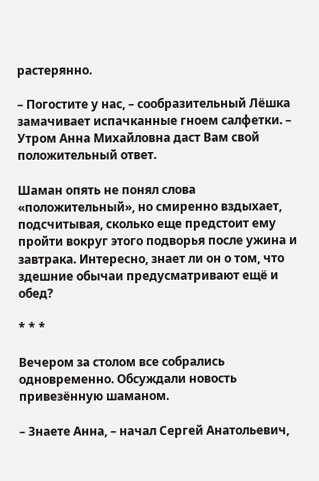растерянно.

– Погостите у нас, – сообразительный Лёшка замачивает испачканные гноем салфетки. – Утром Анна Михайловна даст Вам свой положительный ответ.

Шаман опять не понял слова «положительный», но смиренно вздыхает, подсчитывая, сколько еще предстоит ему пройти вокруг этого подворья после ужина и завтрака. Интересно, знает ли он о том, что здешние обычаи предусматривают ещё и обед?

* * *

Вечером за столом все собрались одновременно. Обсуждали новость привезённую шаманом.

– Знаете Анна, – начал Сергей Анатольевич,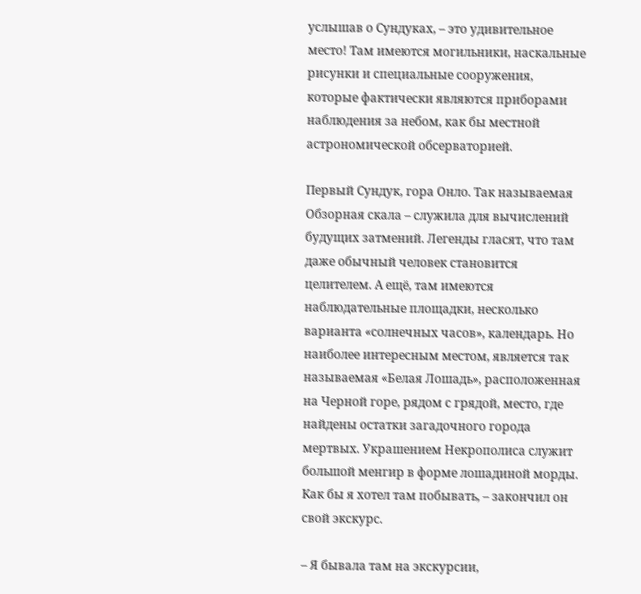услышав о Сундуках, – это удивительное место! Там имеются могильники, наскальные рисунки и специальные сооружения, которые фактически являются приборами наблюдения за небом, как бы местной астрономической обсерваторией.

Первый Сундук, гора Онло. Так называемая Обзорная скала – служила для вычислений будущих затмений. Легенды гласят, что там даже обычный человек становится целителем. А ещё, там имеются наблюдательные площадки, несколько варианта «солнечных часов», календарь. Но наиболее интересным местом, является так называемая «Белая Лошадь», расположенная на Черной горе, рядом с грядой, место, где найдены остатки загадочного города мертвых. Украшением Некрополиса служит большой менгир в форме лошадиной морды. Как бы я хотел там побывать, – закончил он свой экскурс.

– Я бывала там на экскурсии,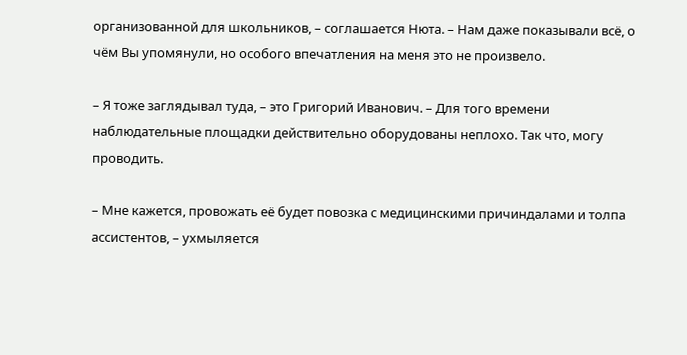организованной для школьников, – соглашается Нюта. – Нам даже показывали всё, о чём Вы упомянули, но особого впечатления на меня это не произвело.

– Я тоже заглядывал туда, – это Григорий Иванович. – Для того времени наблюдательные площадки действительно оборудованы неплохо. Так что, могу проводить.

– Мне кажется, провожать её будет повозка с медицинскими причиндалами и толпа ассистентов, – ухмыляется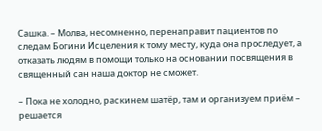Сашка. – Молва, несомненно, перенаправит пациентов по следам Богини Исцеления к тому месту, куда она проследует, а отказать людям в помощи только на основании посвящения в священный сан наша доктор не сможет.

– Пока не холодно, раскинем шатёр, там и организуем приём – решается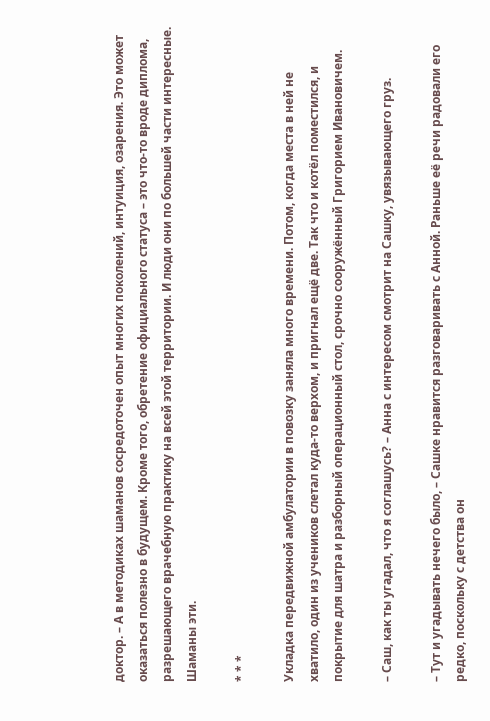доктор. – А в методиках шаманов сосредоточен опыт многих поколений, интуиция, озарения. Это может оказаться полезно в будущем. Кроме того, обретение официального статуса – это что-то вроде диплома, разрешающего врачебную практику на всей этой территории. И люди они по большей части интересные. Шаманы эти.

* * *

Укладка передвижной амбулатории в повозку заняла много времени. Потом, когда места в ней не хватило, один из учеников слетал куда-то верхом, и пригнал ещё две. Так что и котёл поместился, и покрытие для шатра и разборный операционный стол, срочно сооружённый Григорием Ивановичем.

– Саш, как ты угадал, что я соглашусь? – Анна с интересом смотрит на Сашку, увязывающего груз.

– Тут и угадывать нечего было, – Сашке нравится разговаривать с Анной. Раньше её речи радовали его редко, поскольку с детства он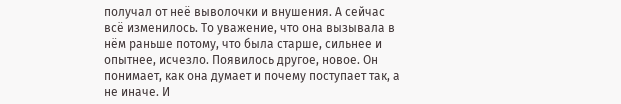получал от неё выволочки и внушения. А сейчас всё изменилось. То уважение, что она вызывала в нём раньше потому, что была старше, сильнее и опытнее, исчезло. Появилось другое, новое. Он понимает, как она думает и почему поступает так, а не иначе. И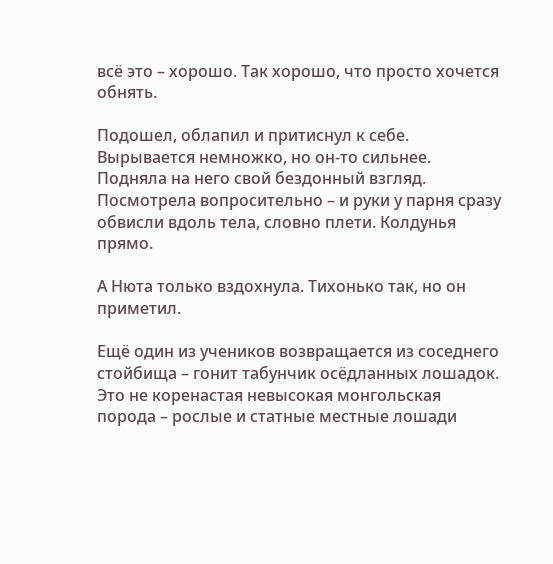всё это – хорошо. Так хорошо, что просто хочется обнять.

Подошел, облапил и притиснул к себе. Вырывается немножко, но он-то сильнее. Подняла на него свой бездонный взгляд. Посмотрела вопросительно – и руки у парня сразу обвисли вдоль тела, словно плети. Колдунья прямо.

А Нюта только вздохнула. Тихонько так, но он приметил.

Ещё один из учеников возвращается из соседнего стойбища – гонит табунчик осёдланных лошадок. Это не коренастая невысокая монгольская порода – рослые и статные местные лошади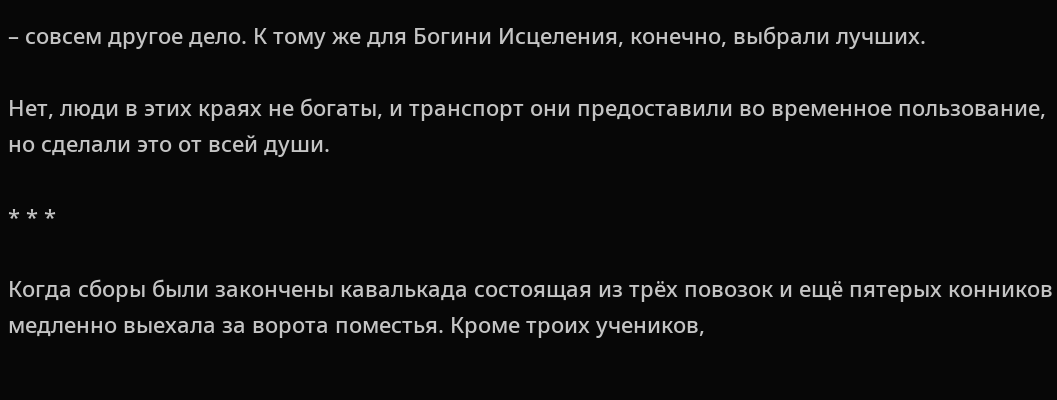– совсем другое дело. К тому же для Богини Исцеления, конечно, выбрали лучших.

Нет, люди в этих краях не богаты, и транспорт они предоставили во временное пользование, но сделали это от всей души.

* * *

Когда сборы были закончены кавалькада состоящая из трёх повозок и ещё пятерых конников медленно выехала за ворота поместья. Кроме троих учеников,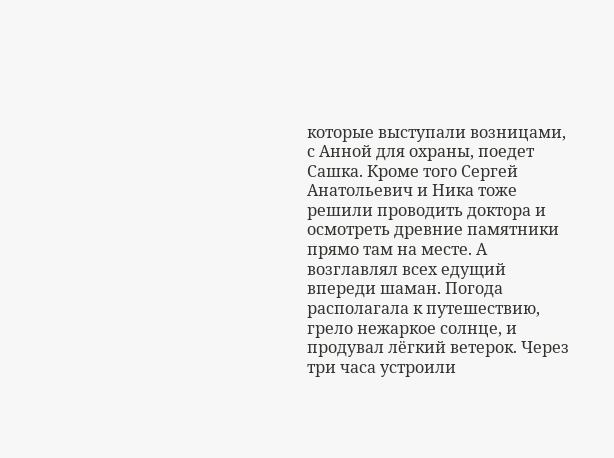которые выступали возницами, с Анной для охраны, поедет Сашка. Кроме того Сергей Анатольевич и Ника тоже решили проводить доктора и осмотреть древние памятники прямо там на месте. А возглавлял всех едущий впереди шаман. Погода располагала к путешествию, грело нежаркое солнце, и продувал лёгкий ветерок. Через три часа устроили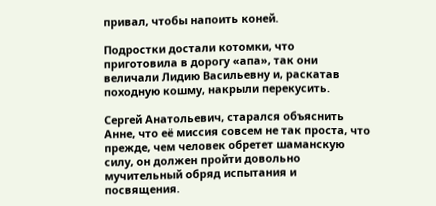привал, чтобы напоить коней.

Подростки достали котомки, что приготовила в дорогу «апа», так они величали Лидию Васильевну и, раскатав походную кошму, накрыли перекусить.

Сергей Анатольевич, старался объяснить Анне, что её миссия совсем не так проста, что прежде, чем человек обретет шаманскую силу, он должен пройти довольно мучительный обряд испытания и посвящения.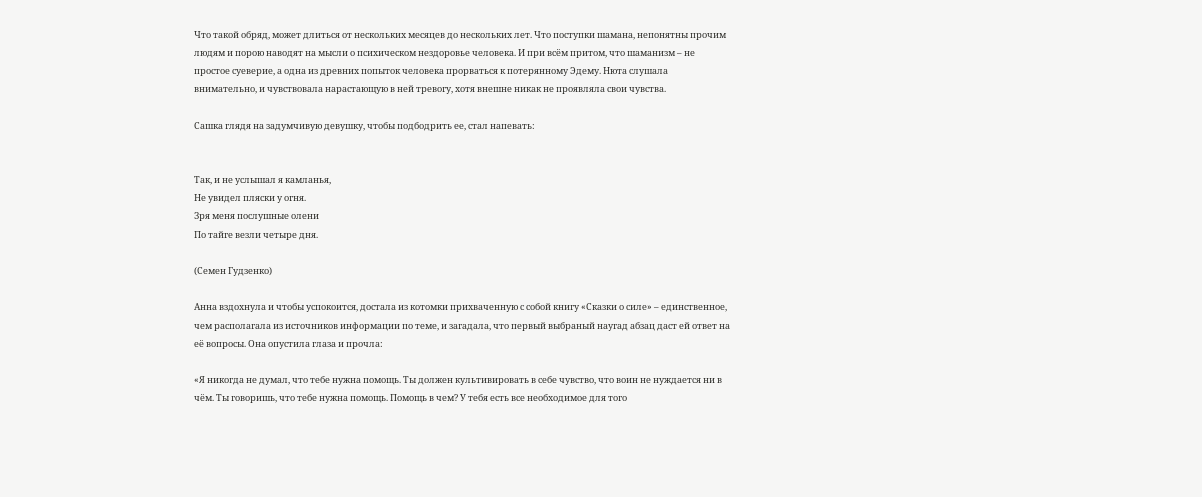Что такой обряд, может длиться от нескольких месяцев до нескольких лет. Что поступки шамана, непонятны прочим людям и порою наводят на мысли о психическом нездоровье человека. И при всём притом, что шаманизм – не простое суеверие, а одна из древних попыток человека прорваться к потерянному Эдему. Нюта слушала внимательно, и чувствовала нарастающую в ней тревогу, хотя внешне никак не проявляла свои чувства.

Сашка глядя на задумчивую девушку, чтобы подбодрить ее, стал напевать:


Так, и не услышал я камланья,
Не увидел пляски у огня.
Зря меня послушные олени
По тайге везли четыре дня.

(Семен Гудзенко)

Анна вздохнула и чтобы успокоится, достала из котомки прихваченную с собой книгу «Сказки о силе» – единственное, чем располагала из источников информации по теме, и загадала, что первый выбраный наугад абзац даст ей ответ на её вопросы. Она опустила глаза и прочла:

«Я никогда не думал, что тебе нужна помощь. Ты должен культивировать в себе чувство, что воин не нуждается ни в чём. Ты говоришь, что тебе нужна помощь. Помощь в чем? У тебя есть все необходимое для того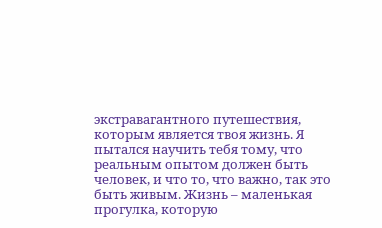экстравагантного путешествия, которым является твоя жизнь. Я пытался научить тебя тому, что реальным опытом должен быть человек, и что то, что важно, так это быть живым. Жизнь – маленькая прогулка, которую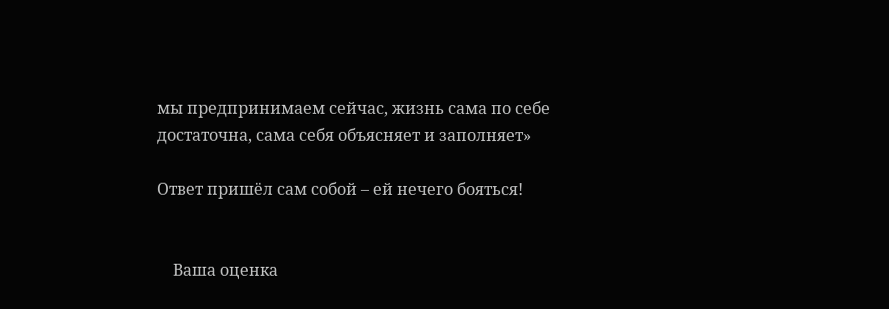мы предпринимаем сейчас, жизнь сама по себе достаточна, сама себя объясняет и заполняет»

Ответ пришёл сам собой – ей нечего бояться!


    Ваша оценка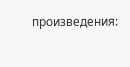произведения: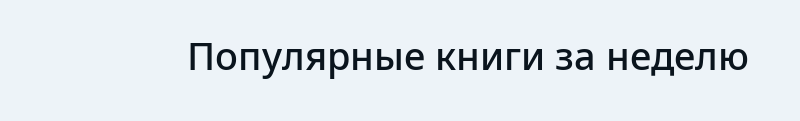Популярные книги за неделю